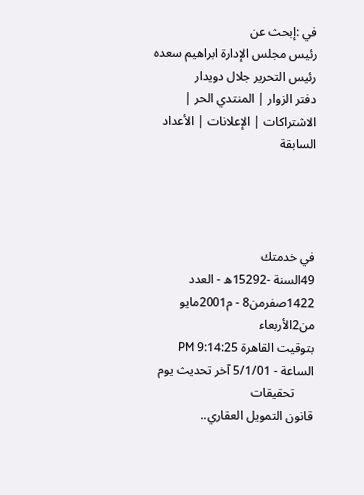في :إبحث عن
رئيس مجلس الإدارة ابراهيم سعده
رئيس التحرير جلال دويدار
دفتر الزوار | المنتدي الحر | الاشتراكات | الإعلانات | الأعداد السابقة




في خدمتك
49السنة -15292ه - العدد 1422صفرمن8 - م2001مايو من2الأربعاء
بتوقيت القاهرة 9:14:25 PM الساعة - 5/1/01 آخر تحديث يوم
      تحقيقات
قانون التمويل العقاري..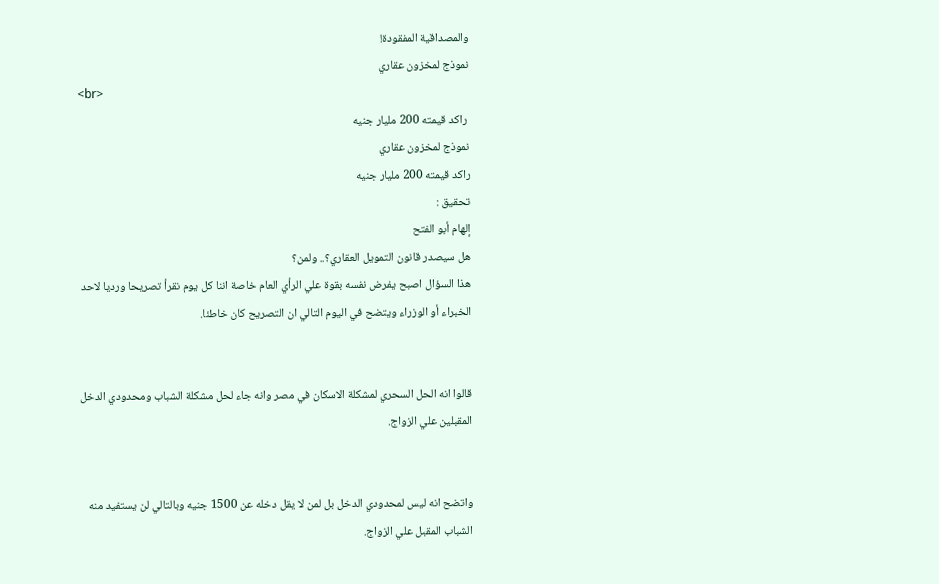والمصداقية المفقودة!
نموذج لمخزون عقاري
<br>
 راكد قيمته 200 مليار جنيه
نموذج لمخزون عقاري
راكد قيمته 200 مليار جنيه
تحقيق :
إلهام أبو الفتح
هل سيصدر قانون التمويل العقاري؟.. ولمن؟
هذا السؤال اصبح يفرض نفسه بقوة علي الرأي العام خاصة اننا كل يوم نقرأ تصريحا ورديا لاحد الخبراء أو الوزراء ويتضح في اليوم التالي ان التصريح كان خاطئا.


قالوا انه الحل السحري لمشكلة الاسكان في مصر وانه جاء لحل مشكلة الشباب ومحدودي الدخل المقبلين علي الزواج.


واتضح انه ليس لمحدودي الدخل بل لمن لا يقل دخله عن 1500 جنيه وبالتالي لن يستفيد منه الشباب المقبل علي الزواج.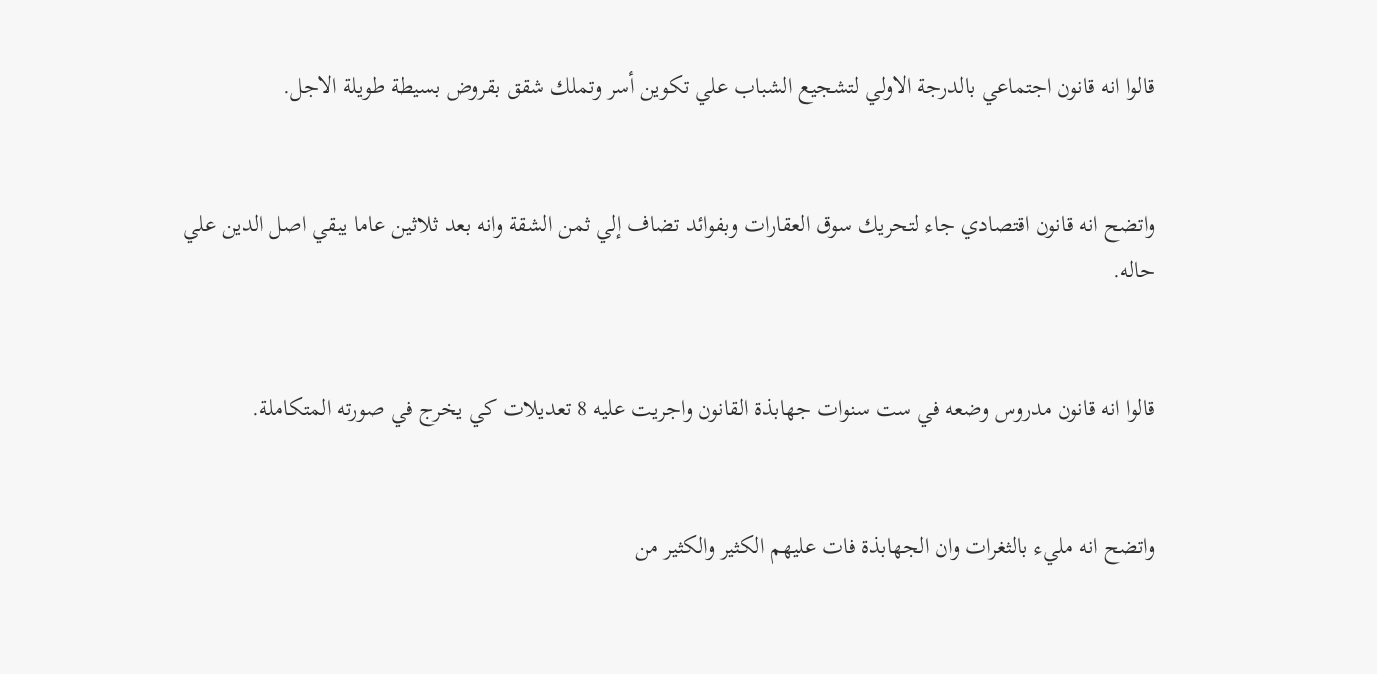قالوا انه قانون اجتماعي بالدرجة الاولي لتشجيع الشباب علي تكوين أسر وتملك شقق بقروض بسيطة طويلة الاجل.


واتضح انه قانون اقتصادي جاء لتحريك سوق العقارات وبفوائد تضاف إلي ثمن الشقة وانه بعد ثلاثين عاما يبقي اصل الدين علي حاله.


قالوا انه قانون مدروس وضعه في ست سنوات جهابذة القانون واجريت عليه 8 تعديلات كي يخرج في صورته المتكاملة.


واتضح انه مليء بالثغرات وان الجهابذة فات عليهم الكثير والكثير من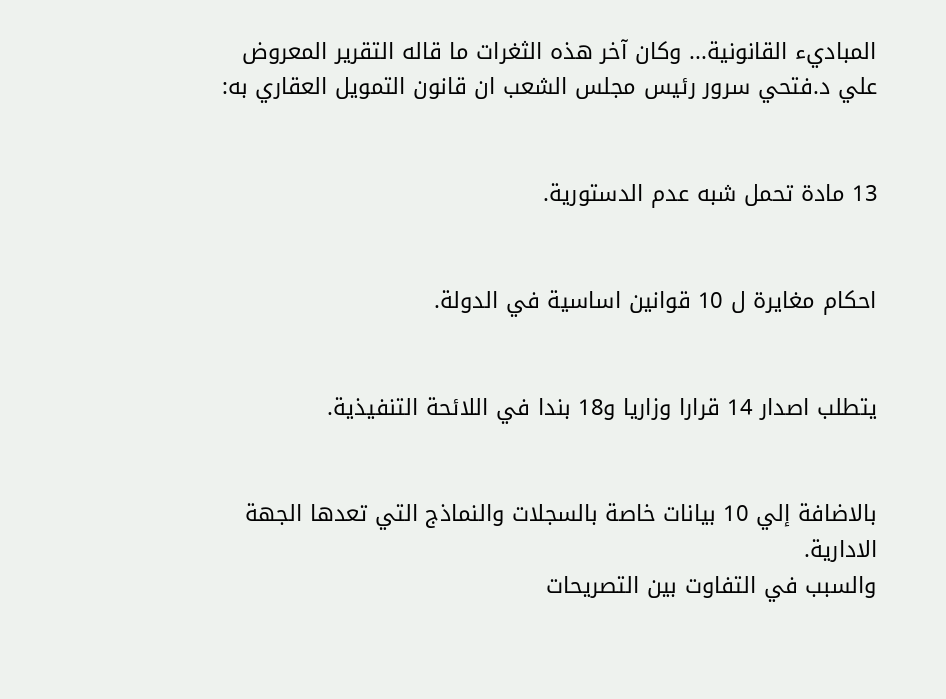المباديء القانونية... وكان آخر هذه الثغرات ما قاله التقرير المعروض علي د.فتحي سرور رئيس مجلس الشعب ان قانون التمويل العقاري به:


13 مادة تحمل شبه عدم الدستورية.


احكام مغايرة ل 10 قوانين اساسية في الدولة.


يتطلب اصدار 14 قرارا وزاريا و18 بندا في اللائحة التنفيذية.


بالاضافة إلي 10 بيانات خاصة بالسجلات والنماذج التي تعدها الجهة الادارية.
والسبب في التفاوت بين التصريحات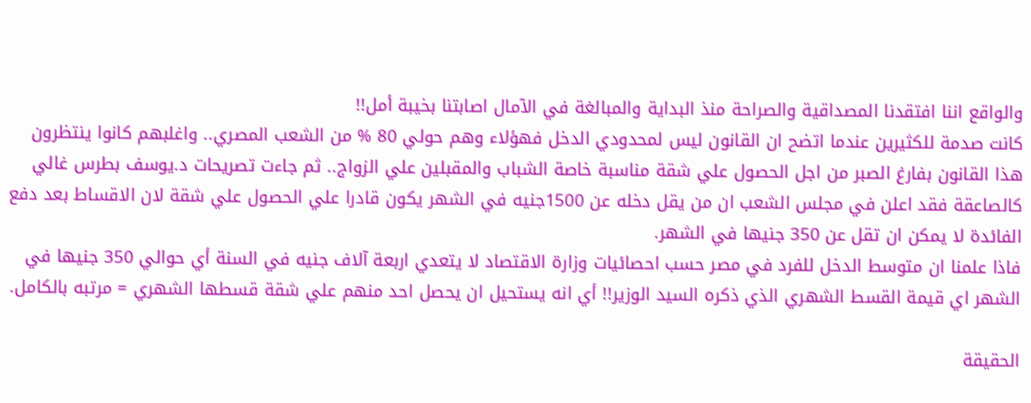والواقع اننا افتقدنا المصداقية والصراحة منذ البداية والمبالغة في الآمال اصابتنا بخيبة أمل!!
كانت صدمة للكثيرين عندما اتضح ان القانون ليس لمحدودي الدخل فهؤلاء وهم حولي 80 % من الشعب المصري.. واغلبهم كانوا ينتظرون هذا القانون بفارغ الصبر من اجل الحصول علي شقة مناسبة خاصة الشباب والمقبلين علي الزواج.. ثم جاءت تصريحات د.يوسف بطرس غالي كالصاعقة فقد اعلن في مجلس الشعب ان من يقل دخله عن 1500جنيه في الشهر يكون قادرا علي الحصول علي شقة لان الاقساط بعد دفع الفائدة لا يمكن ان تقل عن 350 جنيها في الشهر.
فاذا علمنا ان متوسط الدخل للفرد في مصر حسب احصائيات وزارة الاقتصاد لا يتعدي اربعة آلاف جنيه في السنة أي حوالي 350 جنيها في الشهر اي قيمة القسط الشهري الذي ذكره السيد الوزير!! أي انه يستحيل ان يحصل احد منهم علي شقة قسطها الشهري = مرتبه بالكامل.

الحقيقة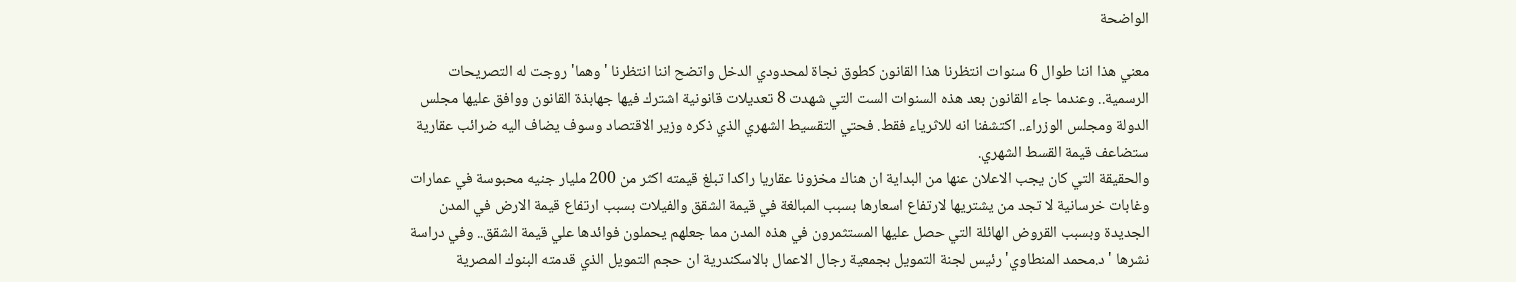الواضحة

معني هذا اننا طوال 6 سنوات انتظرنا هذا القانون كطوق نجاة لمحدودي الدخل واتضح اننا انتظرنا 'وهما' روجت له التصريحات الرسمية.. وعندما جاء القانون بعد هذه السنوات الست التي شهدت 8 تعديلات قانونية اشترك فيها جهابذة القانون ووافق عليها مجلس الدولة ومجلس الوزراء.. اكتشفنا انه للاثرياء فقط. فحتي التقسيط الشهري الذي ذكره وزير الاقتصاد وسوف يضاف اليه ضرائب عقارية ستضاعف قيمة القسط الشهري.
والحقيقة التي كان يجب الاعلان عنها من البداية ان هناك مخزونا عقاريا راكدا تبلغ قيمته اكثر من 200 مليار جنيه محبوسة في عمارات وغابات خرسانية لا تجد من يشتريها لارتفاع اسعارها بسبب المبالغة في قيمة الشقق والفيلات بسبب ارتفاع قيمة الارض في المدن الجديدة وبسبب القروض الهائلة التي حصل عليها المستثمرون في هذه المدن مما جعلهم يحملون فوائدها علي قيمة الشقق.. وفي دراسة نشرها 'د.محمد المنطاوي' رئيس لجنة التمويل بجمعية رجال الاعمال بالاسكندرية ان حجم التمويل الذي قدمته البنوك المصرية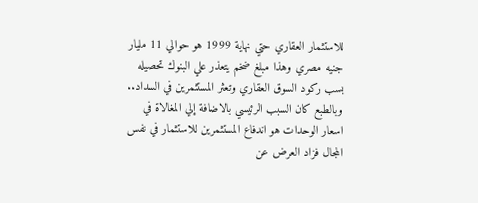للاستثمار العقاري حتي نهاية 1999 هو حوالي 11 مليار جنيه مصري وهذا مبلغ ضخم يتعذر علي البنوك تحصيله بسب ركود السوق العقاري وتعثر المستثمرين في السداد..
وبالطبع كان السبب الرئيسي بالاضافة إلي المغالاة في اسعار الوحدات هو اندفاع المستثمرين للاستثمار في نفس المجال فزاد العرض عن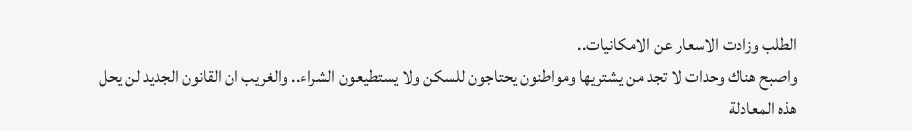الطلب وزادت الاسعار عن الامكانيات..
واصبح هناك وحدات لا تجد من يشتريها ومواطنون يحتاجون للسكن ولا يستطيعون الشراء.. والغريب ان القانون الجديد لن يحل هذه المعادلة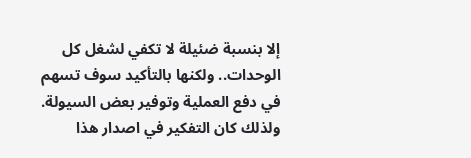إلا بنسبة ضئيلة لا تكفي لشغل كل الوحدات.. ولكنها بالتأكيد سوف تسهم في دفع العملية وتوفير بعض السيولة.
ولذلك كان التفكير في اصدار هذا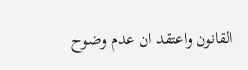القانون واعتقد ان عدم وضوح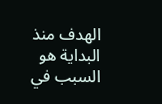الهدف منذ البداية هو السبب في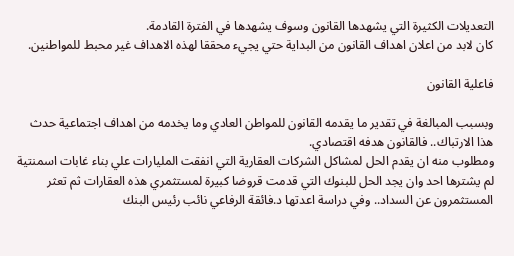التعديلات الكثيرة التي يشهدها القانون وسوف يشهدها في الفترة القادمة.
كان لابد من اعلان اهداف القانون من البداية حتي يجيء محققا لهذه الاهداف غير محبط للمواطنين.

فاعلية القانون

وبسبب المبالغة في تقدير ما يقدمه القانون للمواطن العادي وما يخدمه من اهداف اجتماعية حدث هذا الارتباك.. فالقانون هدفه اقتصادي.
ومطلوب منه ان يقدم الحل لمشاكل الشركات العقارية التي انفقت المليارات علي بناء غابات اسمنتية لم يشترها احد وان يجد الحل للبنوك التي قدمت قروضا كبيرة لمستثمري هذه العقارات ثم تعثر المستثمرون عن السداد.. وفي دراسة اعدتها د.فائقة الرفاعي نائب رئيس البنك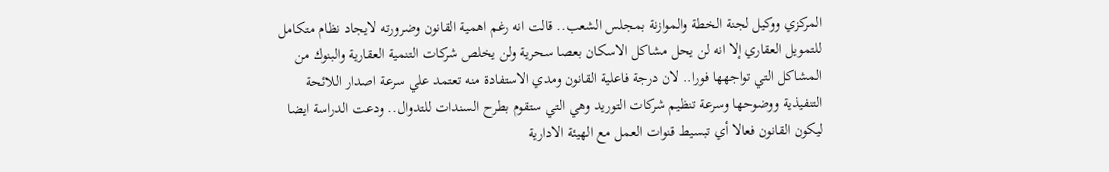المركزي ووكيل لجنة الخطة والموازنة بمجلس الشعب.. قالت انه رغم اهمية القانون وضرورته لايجاد نظام متكامل للتمويل العقاري إلا انه لن يحل مشاكل الاسكان بعصا سحرية ولن يخلص شركات التنمية العقارية والبنوك من المشاكل التي تواجهها فورا.. لان درجة فاعلية القانون ومدي الاستفادة منه تعتمد علي سرعة اصدار اللائحة التنفيذية ووضوحها وسرعة تنظيم شركات التوريد وهي التي ستقوم بطرح السندات للتدوال.. ودعت الدراسة ايضا ليكون القانون فعالا أي تبسيط قنوات العمل مع الهيئة الادارية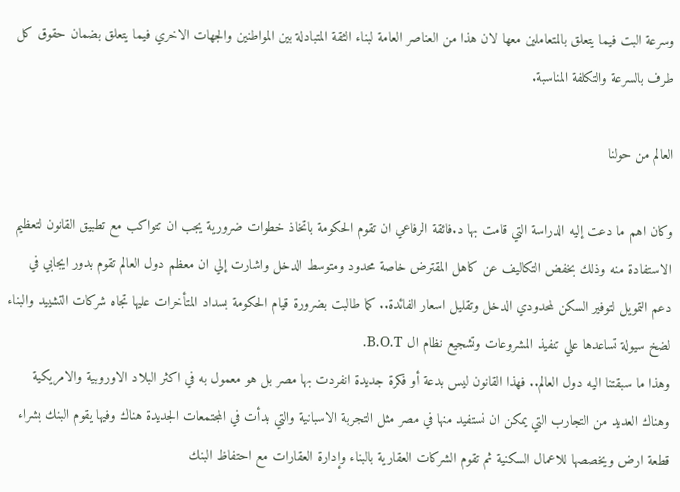وسرعة البت فيما يتعلق بالمتعاملين معها لان هذا من العناصر العامة لبناء الثقة المتبادلة بين المواطنين والجهات الاخري فيما يتعلق بضمان حقوق كل طرف بالسرعة والتكلفة المناسبة.

العالم من حولنا

وكان اهم ما دعت إليه الدراسة التي قامت بها د.فائقة الرفاعي ان تقوم الحكومة باتخاذ خطوات ضرورية يجب ان تتواكب مع تطبيق القانون لتعظيم الاستفادة منه وذلك بخفض التكاليف عن كاهل المقترض خاصة محدود ومتوسط الدخل واشارت إلي ان معظم دول العالم تقوم بدور ايجابي في دعم التمويل لتوفير السكن لمحدودي الدخل وتقليل اسعار الفائدة.. كما طالبت بضرورة قيام الحكومة بسداد المتأخرات عليها تجاه شركات التشييد والبناء لضخ سيولة تساعدها علي تنفيذ المشروعات وتشجيع نظام ال B.O.T.
وهذا ما سبقتنا اليه دول العالم.. فهذا القانون ليس بدعة أو فكرة جديدة انفردت بها مصر بل هو معمول به في اكثر البلاد الاوروبية والامريكية وهناك العديد من التجارب التي يمكن ان نستفيد منها في مصر مثل التجربة الاسبانية والتي بدأت في المجتمعات الجديدة هناك وفيها يقوم البنك بشراء قطعة ارض ويخصصها للاعمال السكنية ثم تقوم الشركات العقارية بالبناء وإدارة العقارات مع احتفاظ البنك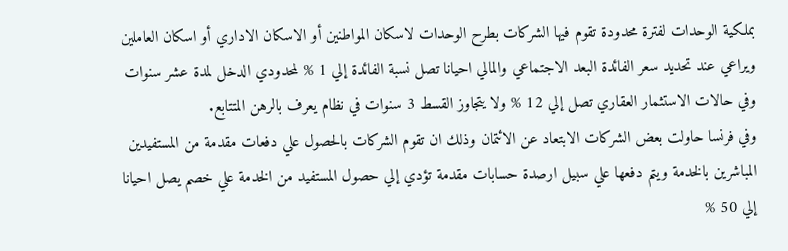بملكية الوحدات لفترة محدودة تقوم فيها الشركات بطرح الوحدات لاسكان المواطنين أو الاسكان الاداري أو اسكان العاملين ويراعي عند تحديد سعر الفائدة البعد الاجتماعي والمالي احيانا تصل نسبة الفائدة إلي 1 % لمحدودي الدخل لمدة عشر سنوات وفي حالات الاستثمار العقاري تصل إلي 12 % ولا يتجاوز القسط 3 سنوات في نظام يعرف بالرهن المتتابع.
وفي فرنسا حاولت بعض الشركات الابتعاد عن الائتمان وذلك ان تقوم الشركات بالحصول علي دفعات مقدمة من المستفيدين المباشرين بالخدمة ويتم دفعها علي سبيل ارصدة حسابات مقدمة تؤدي إلي حصول المستفيد من الخدمة علي خصم يصل احيانا إلي 50 %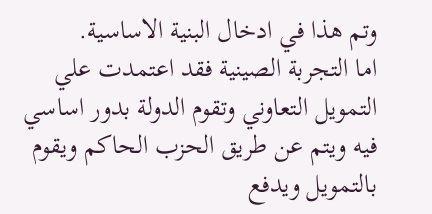وتم هذا في ادخال البنية الاساسية.
اما التجربة الصينية فقد اعتمدت علي التمويل التعاوني وتقوم الدولة بدور اساسي فيه ويتم عن طريق الحزب الحاكم ويقوم بالتمويل ويدفع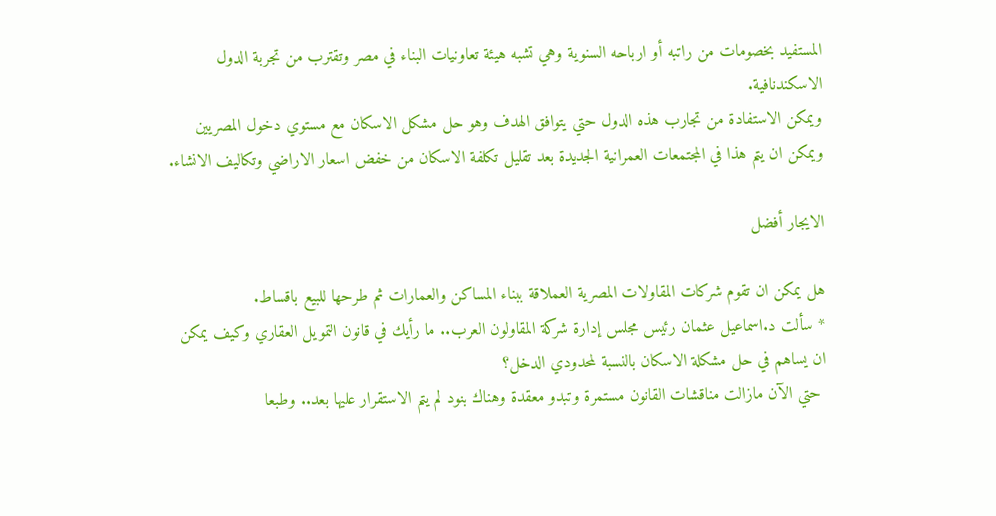المستفيد بخصومات من راتبه أو ارباحه السنوية وهي تشبه هيئة تعاونيات البناء في مصر وتقترب من تجربة الدول الاسكندنافية.
ويمكن الاستفادة من تجارب هذه الدول حتي يتوافق الهدف وهو حل مشكل الاسكان مع مستوي دخول المصريين ويمكن ان يتم هذا في المجتمعات العمرانية الجديدة بعد تقليل تكلفة الاسكان من خفض اسعار الاراضي وتكاليف الانشاء.

الايجار أفضل

هل يمكن ان تقوم شركات المقاولات المصرية العملاقة ببناء المساكن والعمارات ثم طرحها للبيع باقساط.
* سألت د.اسماعيل عثمان رئيس مجلس إدارة شركة المقاولون العرب.. ما رأيك في قانون التمويل العقاري وكيف يمكن ان يساهم في حل مشكلة الاسكان بالنسبة لمحدودي الدخل؟
 حتي الآن مازالت مناقشات القانون مستمرة وتبدو معقدة وهناك بنود لم يتم الاستقرار عليها بعد.. وطبعا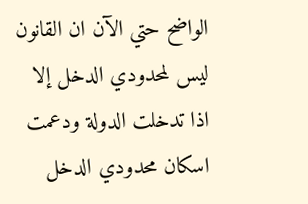الواضح حتي الآن ان القانون ليس لمحدودي الدخل إلا اذا تدخلت الدولة ودعمت اسكان محدودي الدخل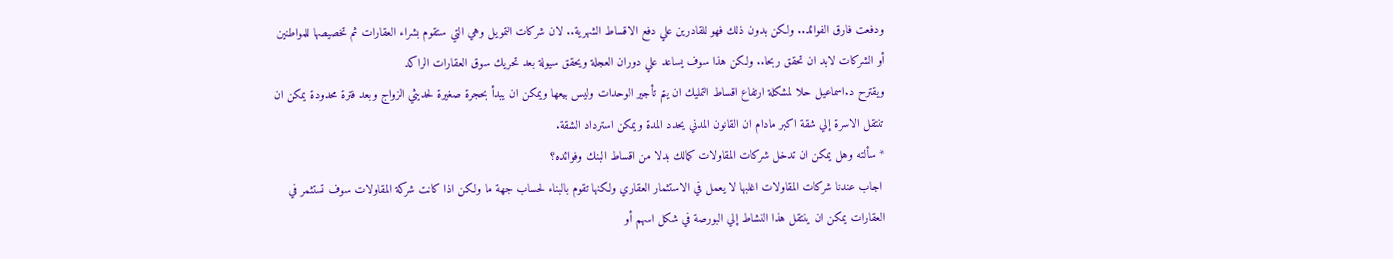ودفعت فارق الفوائد.. ولكن بدون ذلك فهو للقادرين علي دفع الاقساط الشهرية.. لان شركات التمويل وهي التي ستقوم بشراء العقارات ثم تخصيصها للمواطنين أو الشركات لابد ان تحقق ربحا.. ولكن هذا سوف يساعد علي دوران العجلة ويحقق سيولة بعد تحريك سوق العقارات الراكد
ويقترح د.اسماعيل حلا لمشكلة ارتفاع اقساط التمليك ان يتم تأجير الوحدات وليس بيعها ويمكن ان يبدأ بحجرة صغيرة لحديثي الزواج وبعد فترة محدودة يمكن ان تنتقل الاسرة إلي شقة اكبر مادام ان القانون المدني يحدد المدة ويمكن استرداد الشقة.
* سألته وهل يمكن ان تدخل شركات المقاولات كمالك بدلا من اقساط البنك وفوائده؟
 اجاب عندنا شركات المقاولات اغلبها لا يعمل في الاستثمار العقاري ولكنها تقوم بالبناء لحساب جهة ما ولكن اذا كانت شركة المقاولات سوف تستثمر في العقارات يمكن ان ينتقل هذا النشاط إلي البورصة في شكل اسهم أو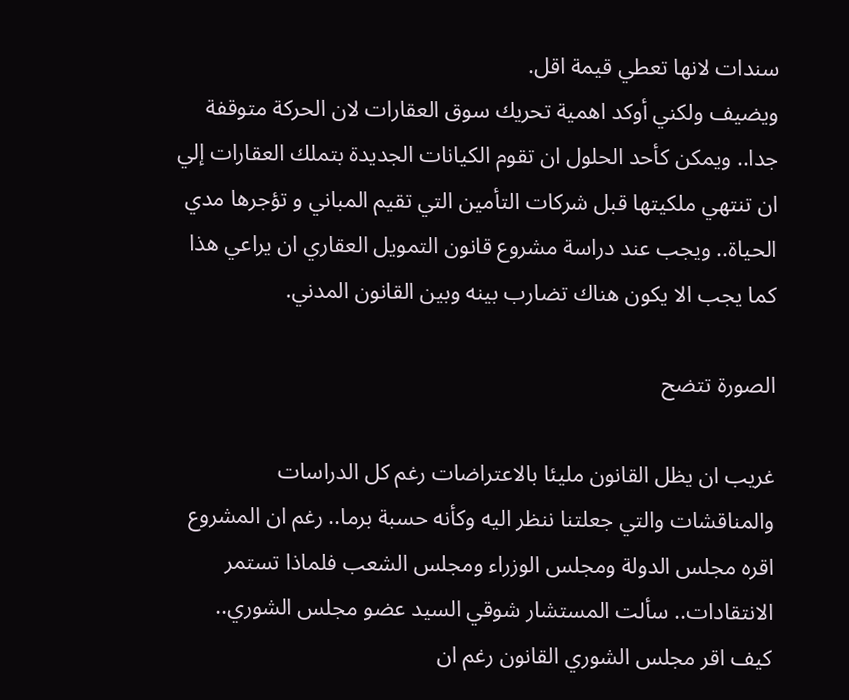سندات لانها تعطي قيمة اقل.
ويضيف ولكني أوكد اهمية تحريك سوق العقارات لان الحركة متوقفة جدا.. ويمكن كأحد الحلول ان تقوم الكيانات الجديدة بتملك العقارات إلي ان تنتهي ملكيتها قبل شركات التأمين التي تقيم المباني و تؤجرها مدي الحياة.. ويجب عند دراسة مشروع قانون التمويل العقاري ان يراعي هذا كما يجب الا يكون هناك تضارب بينه وبين القانون المدني.

الصورة تتضح

غريب ان يظل القانون مليئا بالاعتراضات رغم كل الدراسات والمناقشات والتي جعلتنا ننظر اليه وكأنه حسبة برما.. رغم ان المشروع اقره مجلس الدولة ومجلس الوزراء ومجلس الشعب فلماذا تستمر الانتقادات.. سألت المستشار شوقي السيد عضو مجلس الشوري.. كيف اقر مجلس الشوري القانون رغم ان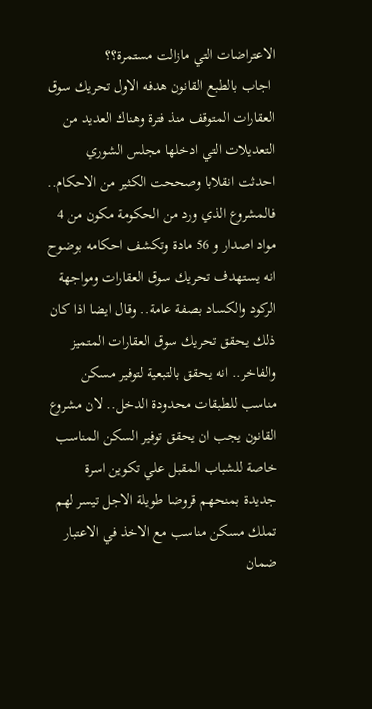الاعتراضات التي مازالت مستمرة؟؟
 اجاب بالطبع القانون هدفه الاول تحريك سوق العقارات المتوقف منذ فترة وهناك العديد من التعديلات التي ادخلها مجلس الشوري احدثت انقلابا وصححت الكثير من الاحكام.. فالمشروع الذي ورد من الحكومة مكون من 4 مواد اصدار و 56 مادة وتكشف احكامه بوضوح انه يستهدف تحريك سوق العقارات ومواجهة الركود والكساد بصفة عامة.. وقال ايضا اذا كان ذلك يحقق تحريك سوق العقارات المتميز والفاخر.. انه يحقق بالتبعية لتوفير مسكن مناسب للطبقات محدودة الدخل.. لان مشروع القانون يجب ان يحقق توفير السكن المناسب خاصة للشباب المقبل علي تكوين اسرة جديدة بمنحهم قروضا طويلة الاجل تيسر لهم تملك مسكن مناسب مع الاخذ في الاعتبار ضمان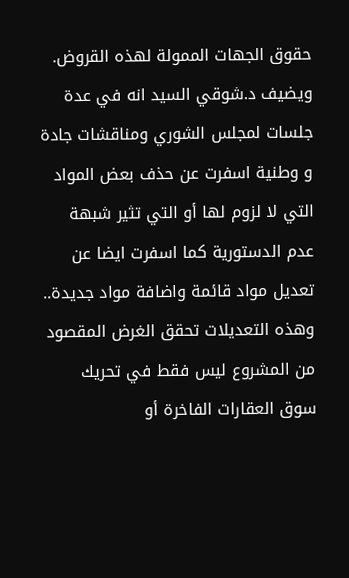حقوق الجهات الممولة لهذه القروض.
ويضيف د.شوقي السيد انه في عدة جلسات لمجلس الشوري ومناقشات جادة و وطنية اسفرت عن حذف بعض المواد التي لا لزوم لها أو التي تثير شبهة عدم الدستورية كما اسفرت ايضا عن تعديل مواد قائمة واضافة مواد جديدة.. وهذه التعديلات تحقق الغرض المقصود من المشروع ليس فقط في تحريك سوق العقارات الفاخرة أو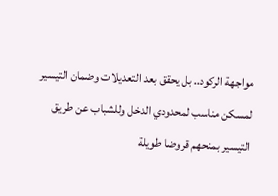مواجهة الركود.. بل يحقق بعد التعديلات وضمان التيسير لمسكن مناسب لمحدودي الدخل وللشباب عن طريق التيسير بمنحهم قروضا طويلة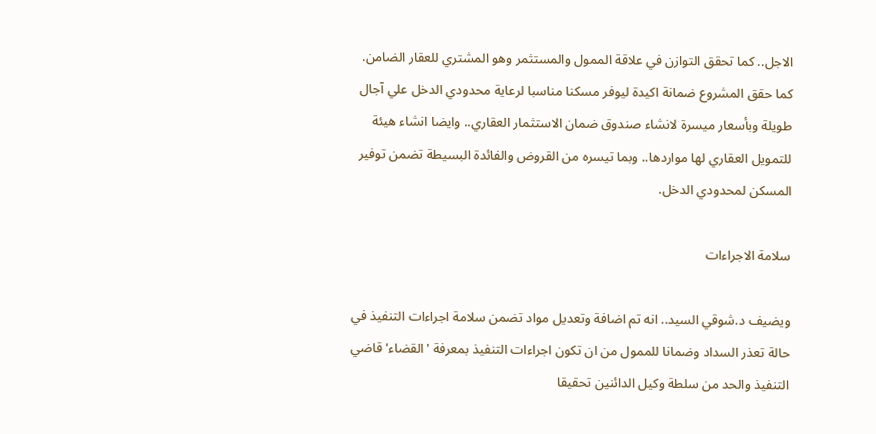الاجل.. كما تحقق التوازن في علاقة الممول والمستثمر وهو المشتري للعقار الضامن.
كما حقق المشروع ضمانة اكيدة ليوفر مسكنا مناسبا لرعاية محدودي الدخل علي آجال طويلة وبأسعار ميسرة لانشاء صندوق ضمان الاستثمار العقاري.. وايضا انشاء هيئة للتمويل العقاري لها مواردها.. وبما تيسره من القروض والفائدة البسيطة تضمن توفير المسكن لمحدودي الدخل.

سلامة الاجراءات

ويضيف د.شوقي السيد.. انه تم اضافة وتعديل مواد تضمن سلامة اجراءات التنفيذ في حالة تعذر السداد وضمانا للممول من ان تكون اجراءات التنفيذ بمعرفة 'القضاء' قاضي التنفيذ والحد من سلطة وكيل الدائنين تحقيقا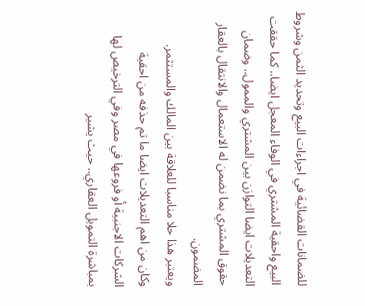للضمانات القضائية في اجراءات البيع وتحديد الثمن وشروط البيع واحقية المشتري في الوفاء المعجل ايضا.. كما حققت التعديلات ايضا التوازن بين المشتري والممول.. وضمان حقوق المشتري بما نضمن له الاستعمال والانتقال بالعقار المضمون.
ويعتبر هذا حلا مناسبا للعلاقة بين المالك والمستثمر.
وكان من اهم التعديلات ايضا ما تم حذفه من احقية الشركات الاجنبية أو فروعها في مصر وفي الترخيص لها بمباشرة التمويل العقاري.. حيث يشير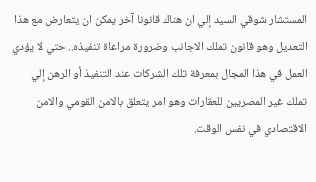المستشار شوقي السيد إلي ان هناك قانونا آخر يمكن ان يتعارض مع هذا التعديل وهو قانون تملك الاجانب وضرورة مراعاة تنفيذه.. حتي لا يؤدي العمل في هذا المجال بمعرفة تلك الشركات عند التنفيذ أو الرهن إلي تملك غير المصريين للعقارات وهو امر يتعلق بالامن القومي والامن الاقتصادي في نفس الوقت.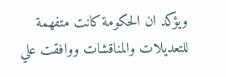ويؤكد ان الحكومة كانت متفهمة للتعديلات والمناقشات ووافقت علي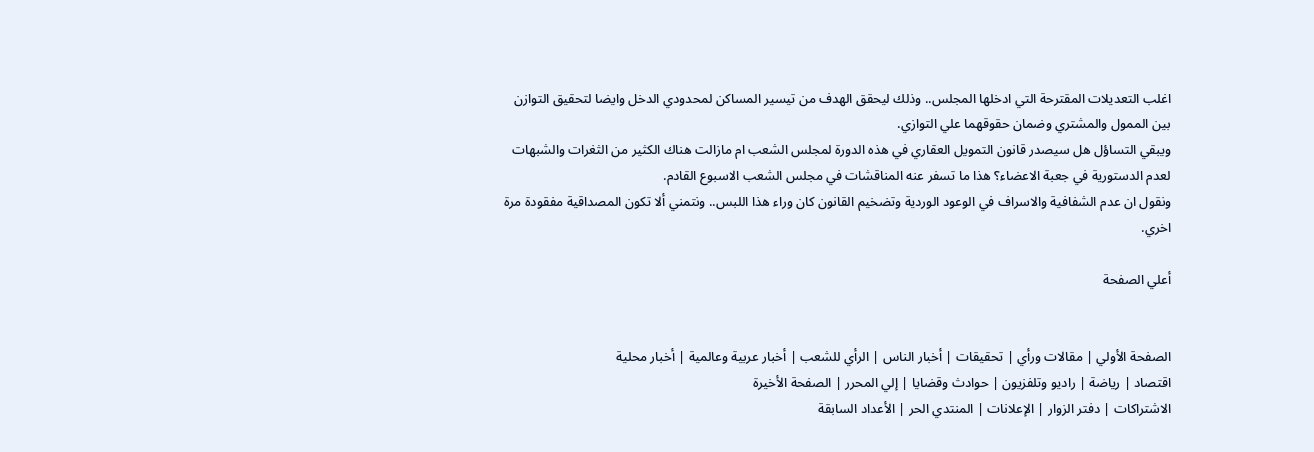اغلب التعديلات المقترحة التي ادخلها المجلس.. وذلك ليحقق الهدف من تيسير المساكن لمحدودي الدخل وايضا لتحقيق التوازن بين الممول والمشتري وضمان حقوقهما علي التوازي.
ويبقي التساؤل هل سيصدر قانون التمويل العقاري في هذه الدورة لمجلس الشعب ام مازالت هناك الكثير من الثغرات والشبهات لعدم الدستورية في جعبة الاعضاء؟ هذا ما تسفر عنه المناقشات في مجلس الشعب الاسبوع القادم.
ونقول ان عدم الشفافية والاسراف في الوعود الوردية وتضخيم القانون كان وراء هذا اللبس.. ونتمني ألا تكون المصداقية مفقودة مرة اخري.

أعلي الصفحة


الصفحة الأولي | مقالات ورأي | تحقيقات | أخبار الناس | الرأي للشعب | أخبار عربية وعالمية | أخبار محلية
اقتصاد | رياضة | راديو وتلفزيون | حوادث وقضايا | إلي المحرر | الصفحة الأخيرة
الاشتراكات | دفتر الزوار | الإعلانات | المنتدي الحر | الأعداد السابقة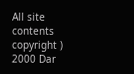All site contents copyright ) 2000 Dar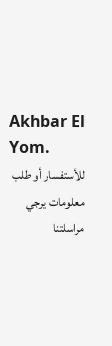Akhbar El Yom.
للأستفسار أو طلب معلومات يرجي مراسلتنا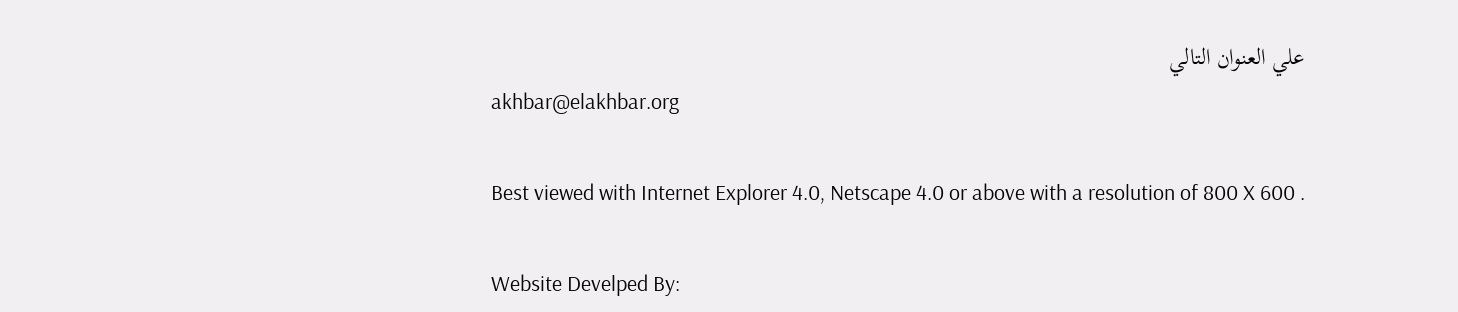علي العنوان التالي
akhbar@elakhbar.org

Best viewed with Internet Explorer 4.0, Netscape 4.0 or above with a resolution of 800 X 600 .

Website Develped By: